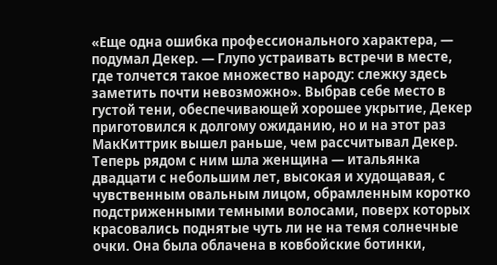«Еще одна ошибка профессионального характера, — подумал Декер. — Глупо устраивать встречи в месте, где толчется такое множество народу: слежку здесь заметить почти невозможно». Выбрав себе место в густой тени, обеспечивающей хорошее укрытие, Декер приготовился к долгому ожиданию, но и на этот раз МакКиттрик вышел раньше, чем рассчитывал Декер. Теперь рядом с ним шла женщина — итальянка двадцати с небольшим лет, высокая и худощавая, с чувственным овальным лицом, обрамленным коротко подстриженными темными волосами, поверх которых красовались поднятые чуть ли не на темя солнечные очки. Она была облачена в ковбойские ботинки,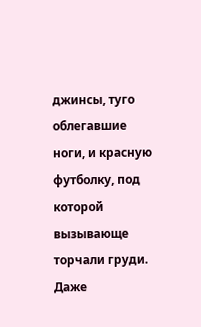джинсы, туго облегавшие ноги, и красную футболку, под которой вызывающе торчали груди. Даже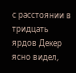с расстоянии в тридцать ярдов Декер ясно видел,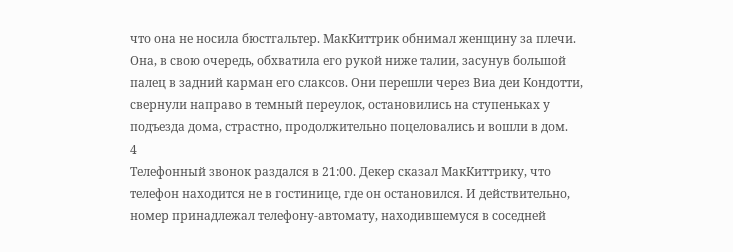что она не носила бюстгальтер. МакКиттрик обнимал женщину за плечи. Она, в свою очередь, обхватила его рукой ниже талии, засунув большой палец в задний карман его слаксов. Они перешли через Виа деи Кондотти, свернули направо в темный переулок, остановились на ступеньках у подъезда дома, страстно, продолжительно поцеловались и вошли в дом.
4
Телефонный звонок раздался в 21:00. Декер сказал МакКиттрику, что телефон находится не в гостинице, где он остановился. И действительно, номер принадлежал телефону-автомату, находившемуся в соседней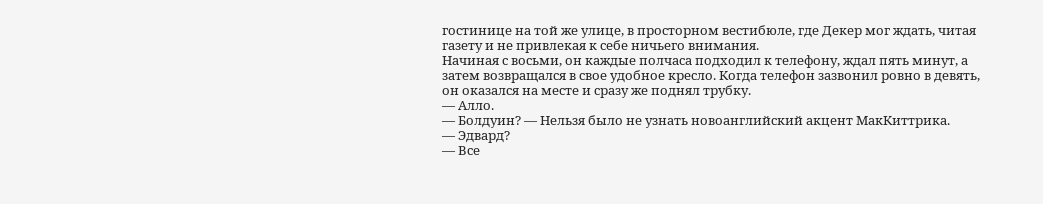гостинице на той же улице, в просторном вестибюле, где Декер мог ждать, читая газету и не привлекая к себе ничьего внимания.
Начиная с восьми, он каждые полчаса подходил к телефону, ждал пять минут, а затем возвращался в свое удобное кресло. Когда телефон зазвонил ровно в девять, он оказался на месте и сразу же поднял трубку.
— Алло.
— Болдуин? — Нельзя было не узнать новоанглийский акцент МакКиттрика.
— Эдвард?
— Все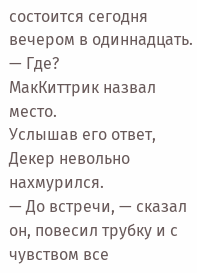состоится сегодня вечером в одиннадцать.
— Где?
МакКиттрик назвал место.
Услышав его ответ, Декер невольно нахмурился.
— До встречи, — сказал он, повесил трубку и с чувством все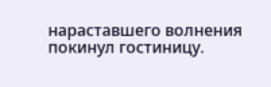нараставшего волнения покинул гостиницу.